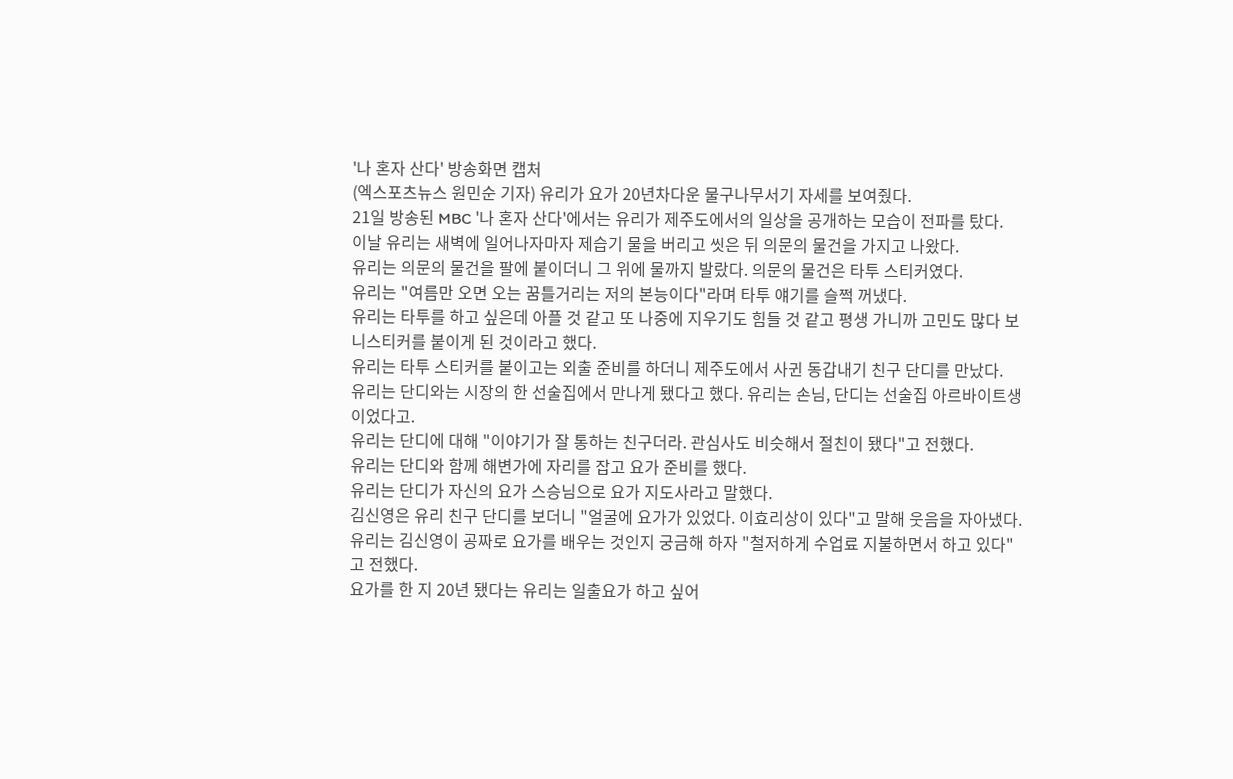'나 혼자 산다' 방송화면 캡처
(엑스포츠뉴스 원민순 기자) 유리가 요가 20년차다운 물구나무서기 자세를 보여줬다.
21일 방송된 MBC '나 혼자 산다'에서는 유리가 제주도에서의 일상을 공개하는 모습이 전파를 탔다.
이날 유리는 새벽에 일어나자마자 제습기 물을 버리고 씻은 뒤 의문의 물건을 가지고 나왔다.
유리는 의문의 물건을 팔에 붙이더니 그 위에 물까지 발랐다. 의문의 물건은 타투 스티커였다.
유리는 "여름만 오면 오는 꿈틀거리는 저의 본능이다"라며 타투 얘기를 슬쩍 꺼냈다.
유리는 타투를 하고 싶은데 아플 것 같고 또 나중에 지우기도 힘들 것 같고 평생 가니까 고민도 많다 보니스티커를 붙이게 된 것이라고 했다.
유리는 타투 스티커를 붙이고는 외출 준비를 하더니 제주도에서 사귄 동갑내기 친구 단디를 만났다.
유리는 단디와는 시장의 한 선술집에서 만나게 됐다고 했다. 유리는 손님, 단디는 선술집 아르바이트생이었다고.
유리는 단디에 대해 "이야기가 잘 통하는 친구더라. 관심사도 비슷해서 절친이 됐다"고 전했다.
유리는 단디와 함께 해변가에 자리를 잡고 요가 준비를 했다.
유리는 단디가 자신의 요가 스승님으로 요가 지도사라고 말했다.
김신영은 유리 친구 단디를 보더니 "얼굴에 요가가 있었다. 이효리상이 있다"고 말해 웃음을 자아냈다.
유리는 김신영이 공짜로 요가를 배우는 것인지 궁금해 하자 "철저하게 수업료 지불하면서 하고 있다"고 전했다.
요가를 한 지 20년 됐다는 유리는 일출요가 하고 싶어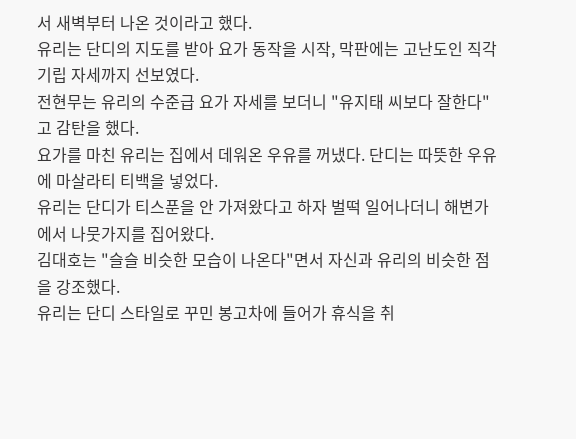서 새벽부터 나온 것이라고 했다.
유리는 단디의 지도를 받아 요가 동작을 시작, 막판에는 고난도인 직각 기립 자세까지 선보였다.
전현무는 유리의 수준급 요가 자세를 보더니 "유지태 씨보다 잘한다"고 감탄을 했다.
요가를 마친 유리는 집에서 데워온 우유를 꺼냈다. 단디는 따뜻한 우유에 마살라티 티백을 넣었다.
유리는 단디가 티스푼을 안 가져왔다고 하자 벌떡 일어나더니 해변가에서 나뭇가지를 집어왔다.
김대호는 "슬슬 비슷한 모습이 나온다"면서 자신과 유리의 비슷한 점을 강조했다.
유리는 단디 스타일로 꾸민 봉고차에 들어가 휴식을 취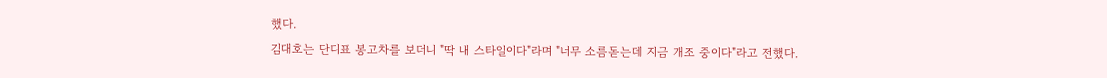했다.
김대호는 단디표 봉고차를 보더니 "딱 내 스타일이다"라며 "너무 소름돋는데 지금 개조 중이다"라고 전했다.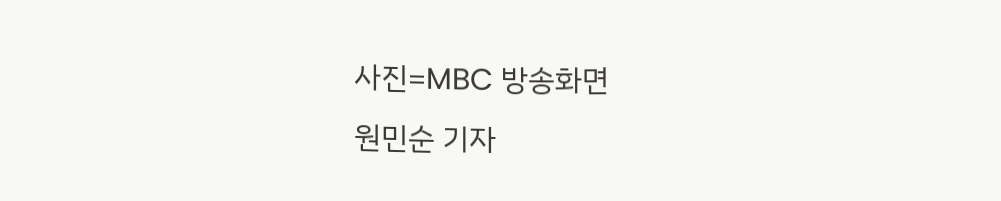사진=MBC 방송화면
원민순 기자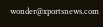wonder@xportsnews.com